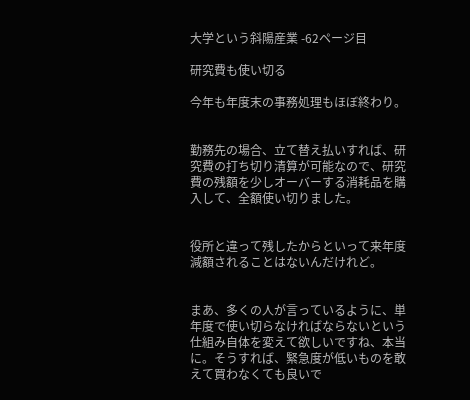大学という斜陽産業 -62ページ目

研究費も使い切る

今年も年度末の事務処理もほぼ終わり。


勤務先の場合、立て替え払いすれば、研究費の打ち切り清算が可能なので、研究費の残額を少しオーバーする消耗品を購入して、全額使い切りました。


役所と違って残したからといって来年度減額されることはないんだけれど。


まあ、多くの人が言っているように、単年度で使い切らなければならないという仕組み自体を変えて欲しいですね、本当に。そうすれば、緊急度が低いものを敢えて買わなくても良いで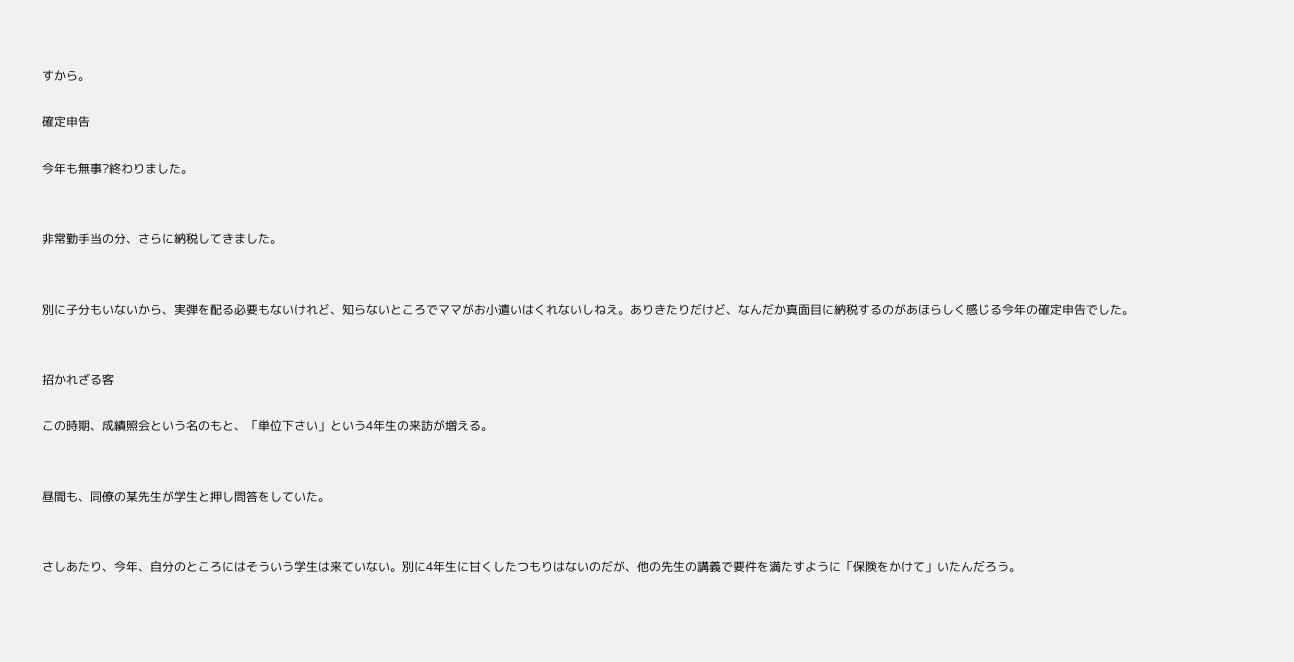すから。

確定申告

今年も無事?終わりました。


非常勤手当の分、さらに納税してきました。


別に子分もいないから、実弾を配る必要もないけれど、知らないところでママがお小遣いはくれないしねえ。ありきたりだけど、なんだか真面目に納税するのがあほらしく感じる今年の確定申告でした。


招かれざる客

この時期、成績照会という名のもと、「単位下さい」という4年生の来訪が増える。


昼間も、同僚の某先生が学生と押し問答をしていた。


さしあたり、今年、自分のところにはそういう学生は来ていない。別に4年生に甘くしたつもりはないのだが、他の先生の講義で要件を満たすように「保険をかけて」いたんだろう。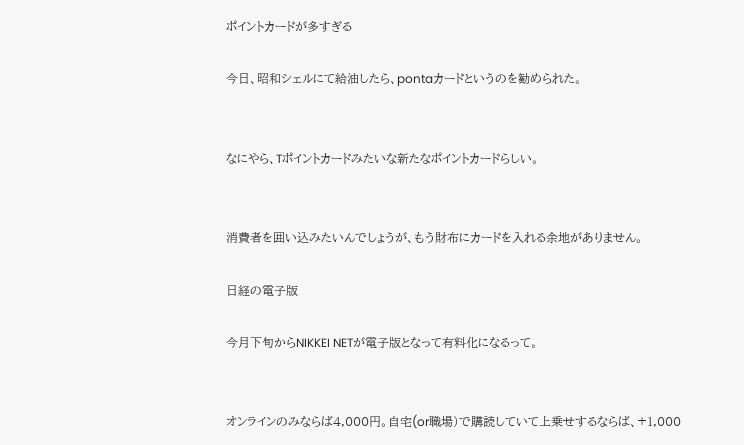ポイントカードが多すぎる

今日、昭和シェルにて給油したら、pontaカードというのを勧められた。


なにやら、Tポイントカードみたいな新たなポイントカードらしい。


消費者を囲い込みたいんでしょうが、もう財布にカードを入れる余地がありません。

日経の電子版

今月下旬からNIKKEI NETが電子版となって有料化になるって。


オンラインのみならば4,000円。自宅(or職場)で購読していて上乗せするならば、+1,000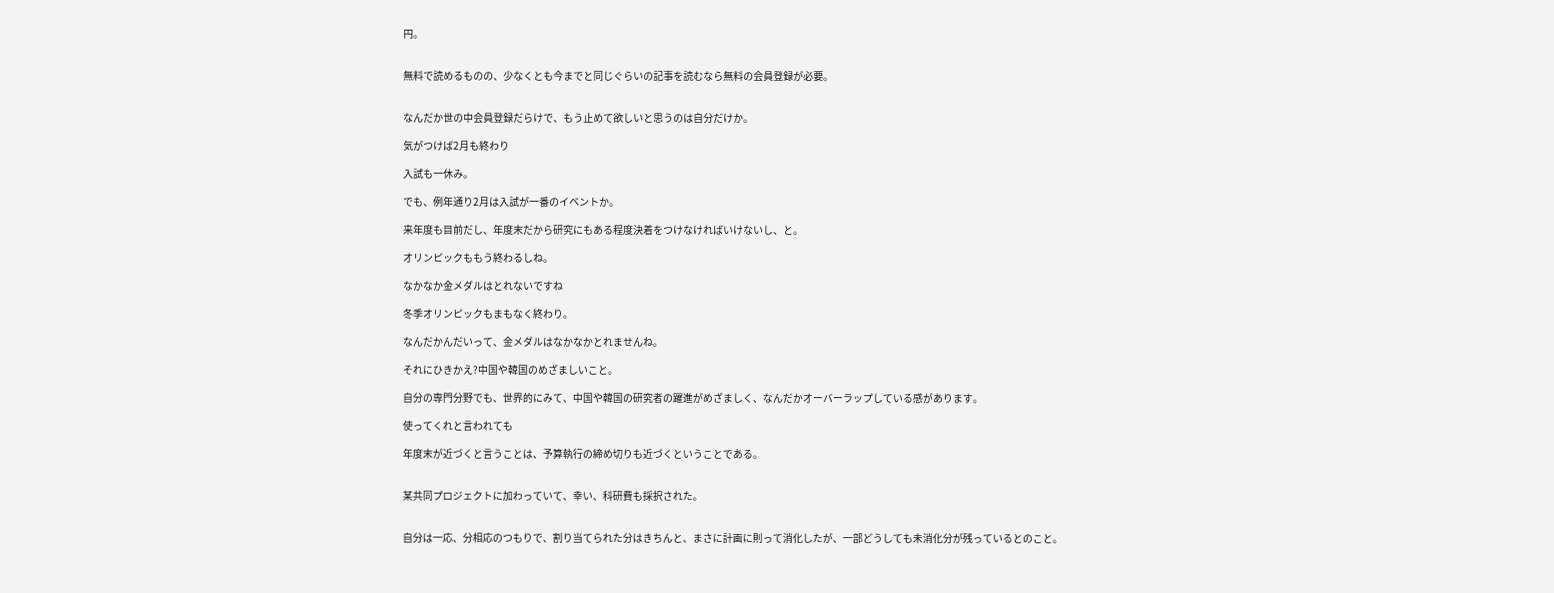円。


無料で読めるものの、少なくとも今までと同じぐらいの記事を読むなら無料の会員登録が必要。


なんだか世の中会員登録だらけで、もう止めて欲しいと思うのは自分だけか。

気がつけば2月も終わり

入試も一休み。

でも、例年通り2月は入試が一番のイベントか。

来年度も目前だし、年度末だから研究にもある程度決着をつけなければいけないし、と。

オリンピックももう終わるしね。

なかなか金メダルはとれないですね

冬季オリンピックもまもなく終わり。

なんだかんだいって、金メダルはなかなかとれませんね。

それにひきかえ?中国や韓国のめざましいこと。

自分の専門分野でも、世界的にみて、中国や韓国の研究者の躍進がめざましく、なんだかオーバーラップしている感があります。

使ってくれと言われても

年度末が近づくと言うことは、予算執行の締め切りも近づくということである。


某共同プロジェクトに加わっていて、幸い、科研費も採択された。


自分は一応、分相応のつもりで、割り当てられた分はきちんと、まさに計画に則って消化したが、一部どうしても未消化分が残っているとのこと。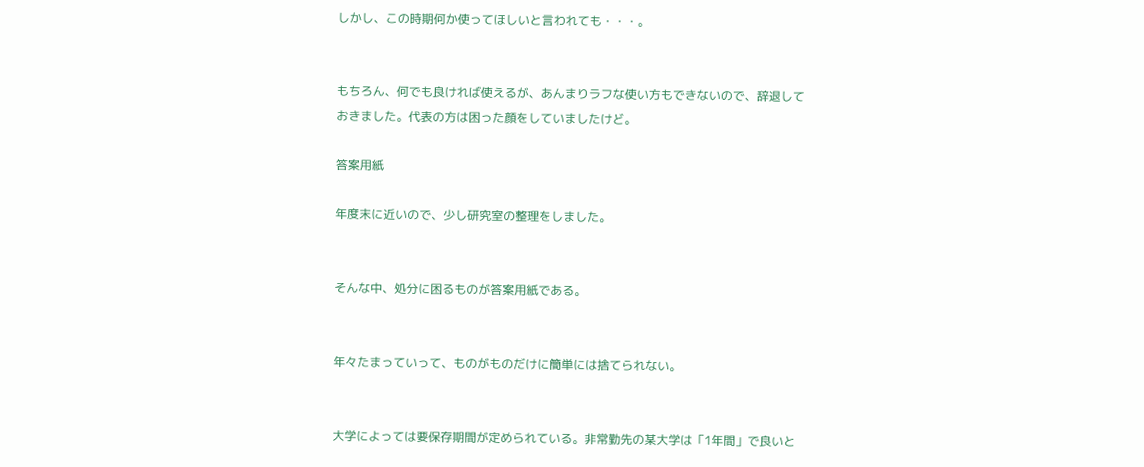しかし、この時期何か使ってほしいと言われても・・・。


もちろん、何でも良ければ使えるが、あんまりラフな使い方もできないので、辞退しておきました。代表の方は困った顔をしていましたけど。

答案用紙

年度末に近いので、少し研究室の整理をしました。


そんな中、処分に困るものが答案用紙である。


年々たまっていって、ものがものだけに簡単には捨てられない。


大学によっては要保存期間が定められている。非常勤先の某大学は「1年間」で良いと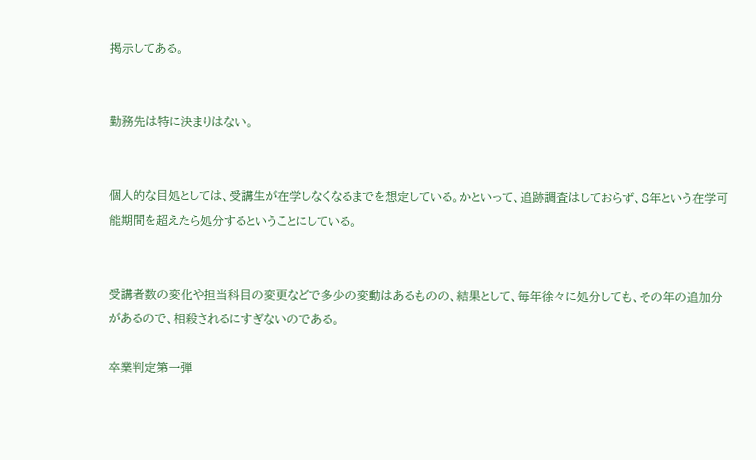掲示してある。


勤務先は特に決まりはない。


個人的な目処としては、受講生が在学しなくなるまでを想定している。かといって、追跡調査はしておらず、8年という在学可能期間を超えたら処分するということにしている。


受講者数の変化や担当科目の変更などで多少の変動はあるものの、結果として、毎年徐々に処分しても、その年の追加分があるので、相殺されるにすぎないのである。

卒業判定第一弾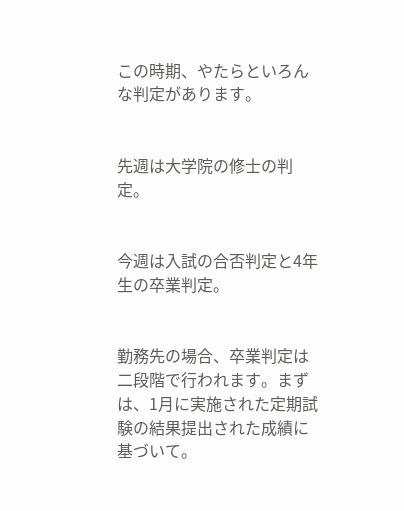この時期、やたらといろんな判定があります。


先週は大学院の修士の判定。


今週は入試の合否判定と4年生の卒業判定。


勤務先の場合、卒業判定は二段階で行われます。まずは、1月に実施された定期試験の結果提出された成績に基づいて。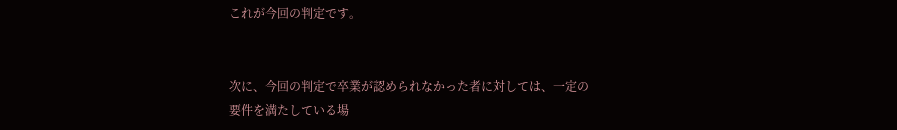これが今回の判定です。


次に、今回の判定で卒業が認められなかった者に対しては、一定の要件を満たしている場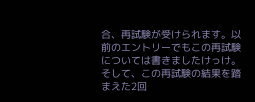合、再試験が受けられます。以前のエントリーでもこの再試験については書きましたけっけ。そして、この再試験の結果を踏まえた2回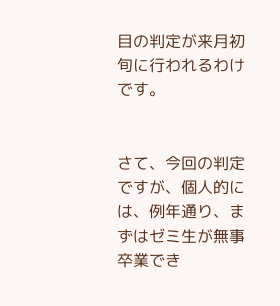目の判定が来月初旬に行われるわけです。


さて、今回の判定ですが、個人的には、例年通り、まずはゼミ生が無事卒業でき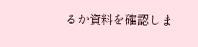るか資料を確認しま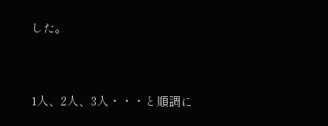した。


1人、2人、3人・・・と順調に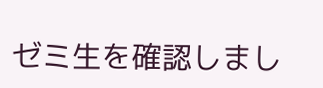ゼミ生を確認しまし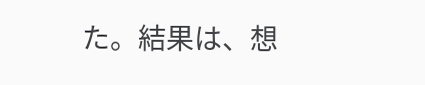た。結果は、想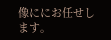像ににお任せします。